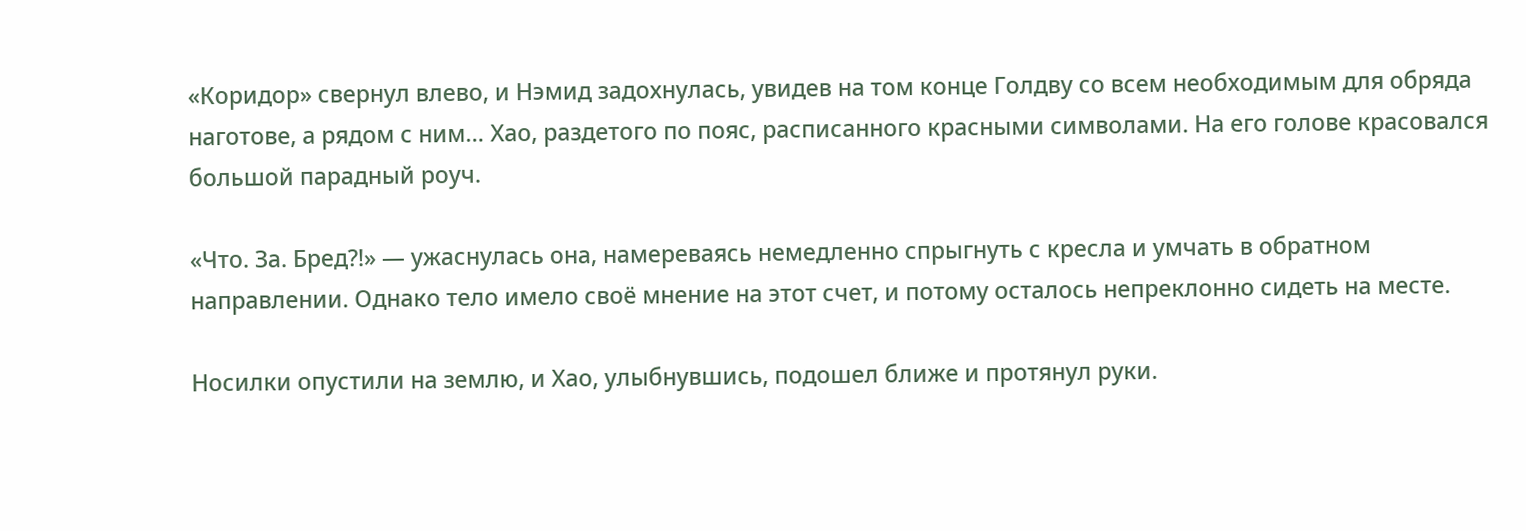«Коридор» свернул влево, и Нэмид задохнулась, увидев на том конце Голдву со всем необходимым для обряда наготове, а рядом с ним… Хао, раздетого по пояс, расписанного красными символами. На его голове красовался большой парадный роуч.

«Что. За. Бред?!» — ужаснулась она, намереваясь немедленно спрыгнуть с кресла и умчать в обратном направлении. Однако тело имело своё мнение на этот счет, и потому осталось непреклонно сидеть на месте.

Носилки опустили на землю, и Хао, улыбнувшись, подошел ближе и протянул руки.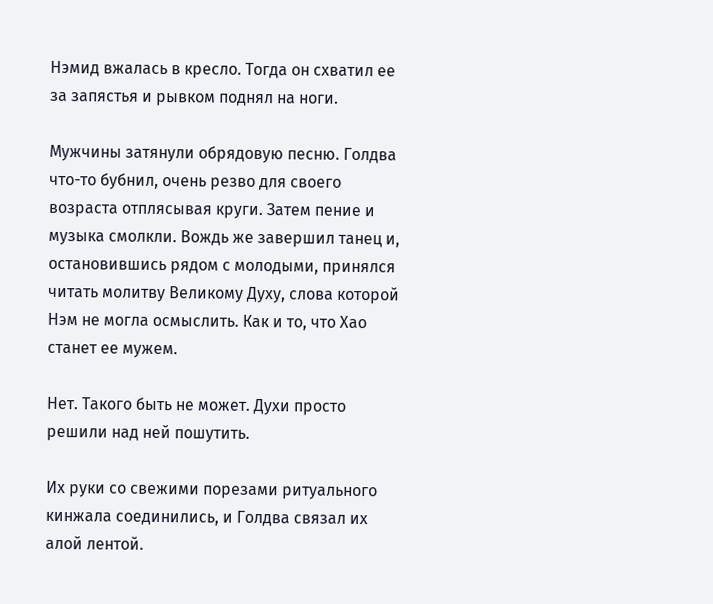Нэмид вжалась в кресло. Тогда он схватил ее за запястья и рывком поднял на ноги.

Мужчины затянули обрядовую песню. Голдва что-то бубнил, очень резво для своего возраста отплясывая круги. Затем пение и музыка смолкли. Вождь же завершил танец и, остановившись рядом с молодыми, принялся читать молитву Великому Духу, слова которой Нэм не могла осмыслить. Как и то, что Хао станет ее мужем.

Нет. Такого быть не может. Духи просто решили над ней пошутить.

Их руки со свежими порезами ритуального кинжала соединились, и Голдва связал их алой лентой.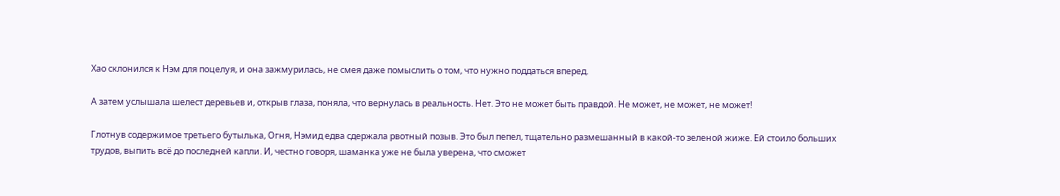Хао склонился к Нэм для поцелуя, и она зажмурилась, не смея даже помыслить о том, что нужно поддаться вперед.

А затем услышала шелест деревьев и, открыв глаза, поняла, что вернулась в реальность. Нет. Это не может быть правдой. Не может, не может, не может!

Глотнув содержимое третьего бутылька, Огня, Нэмид едва сдержала рвотный позыв. Это был пепел, тщательно размешанный в какой-то зеленой жиже. Ей стоило больших трудов, выпить всё до последней капли. И, честно говоря, шаманка уже не была уверена, что сможет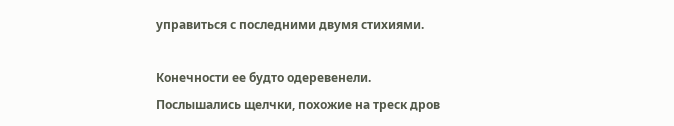управиться с последними двумя стихиями.

Конечности ее будто одеревенели. Послышались щелчки, похожие на треск дров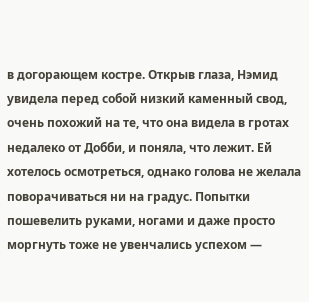в догорающем костре. Открыв глаза, Нэмид увидела перед собой низкий каменный свод, очень похожий на те, что она видела в гротах недалеко от Добби, и поняла, что лежит. Ей хотелось осмотреться, однако голова не желала поворачиваться ни на градус. Попытки пошевелить руками, ногами и даже просто моргнуть тоже не увенчались успехом —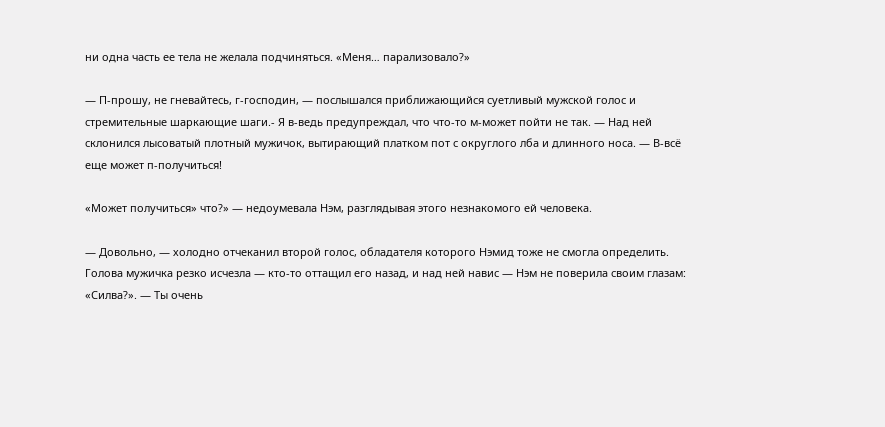ни одна часть ее тела не желала подчиняться. «Меня… парализовало?»

— П-прошу, не гневайтесь, г-господин, — послышался приближающийся суетливый мужской голос и стремительные шаркающие шаги.- Я в-ведь предупреждал, что что-то м-может пойти не так. — Над ней склонился лысоватый плотный мужичок, вытирающий платком пот с округлого лба и длинного носа. — В-всё еще может п-получиться!

«Может получиться» что?» — недоумевала Нэм, разглядывая этого незнакомого ей человека.

— Довольно, — холодно отчеканил второй голос, обладателя которого Нэмид тоже не смогла определить. Голова мужичка резко исчезла — кто-то оттащил его назад, и над ней навис — Нэм не поверила своим глазам: «Силва?». — Ты очень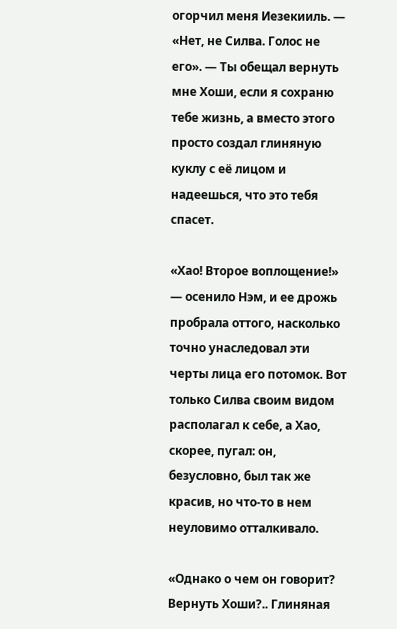огорчил меня Иезекииль. — «Нет, не Силва. Голос не его». — Ты обещал вернуть мне Хоши, если я сохраню тебе жизнь, а вместо этого просто создал глиняную куклу с её лицом и надеешься, что это тебя спасет.

«Хао! Второе воплощение!» — осенило Нэм, и ее дрожь пробрала оттого, насколько точно унаследовал эти черты лица его потомок. Вот только Силва своим видом располагал к себе, а Хао, скорее, пугал: он, безусловно, был так же красив, но что-то в нем неуловимо отталкивало.

«Однако о чем он говорит? Вернуть Хоши?.. Глиняная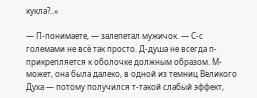кукла?..»

— П-понимаете, — залепетал мужичок. — С-с големами не всё так просто. Д-душа не всегда п-прикрепляется к оболочке должным образом. М-может, она была далеко, в одной из темниц Великого Духа — потому получился т-такой слабый эффект,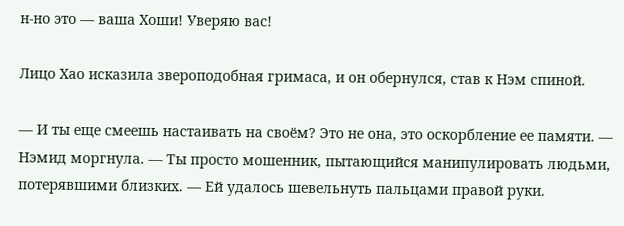н-но это — ваша Хоши! Уверяю вас!

Лицо Хао исказила звероподобная гримаса, и он обернулся, став к Нэм спиной.

— И ты еще смеешь настаивать на своём? Это не она, это оскорбление ее памяти. — Нэмид моргнула. — Ты просто мошенник, пытающийся манипулировать людьми, потерявшими близких. — Ей удалось шевельнуть пальцами правой руки.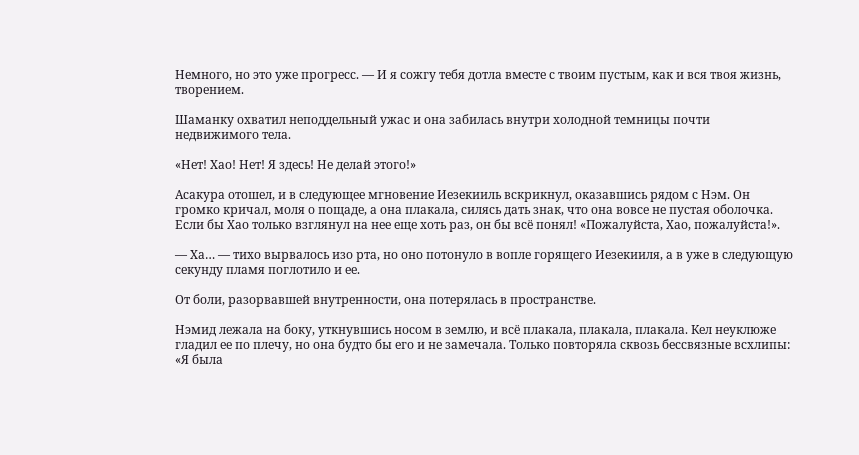Немного, но это уже прогресс. — И я сожгу тебя дотла вместе с твоим пустым, как и вся твоя жизнь, творением.

Шаманку охватил неподдельный ужас и она забилась внутри холодной темницы почти недвижимого тела.

«Нет! Хао! Нет! Я здесь! Не делай этого!»

Асакура отошел, и в следующее мгновение Иезекииль вскрикнул, оказавшись рядом с Нэм. Он громко кричал, моля о пощаде, а она плакала, силясь дать знак, что она вовсе не пустая оболочка. Если бы Хао только взглянул на нее еще хоть раз, он бы всё понял! «Пожалуйста, Хао, пожалуйста!».

— Ха… — тихо вырвалось изо рта, но оно потонуло в вопле горящего Иезекииля, а в уже в следующую секунду пламя поглотило и ее.

От боли, разорвавшей внутренности, она потерялась в пространстве.

Нэмид лежала на боку, уткнувшись носом в землю, и всё плакала, плакала, плакала. Кел неуклюже гладил ее по плечу, но она будто бы его и не замечала. Только повторяла сквозь бессвязные всхлипы: «Я была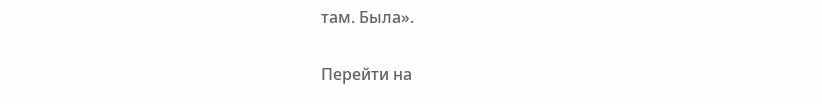там. Была».

Перейти на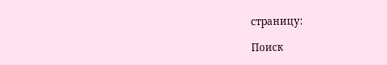страницу:

Поиск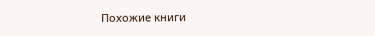Похожие книги